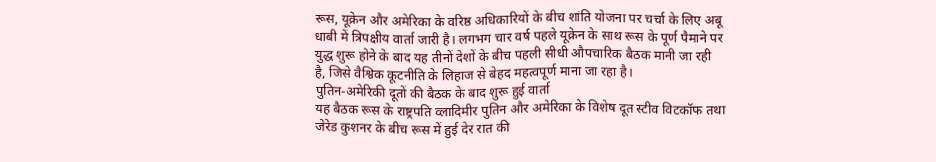रूस, यूक्रेन और अमेरिका के वरिष्ठ अधिकारियों के बीच शांति योजना पर चर्चा के लिए अबू धाबी में त्रिपक्षीय वार्ता जारी है। लगभग चार वर्ष पहले यूक्रेन के साथ रूस के पूर्ण पैमाने पर युद्ध शुरू होने के बाद यह तीनों देशों के बीच पहली सीधी औपचारिक बैठक मानी जा रही है, जिसे वैश्विक कूटनीति के लिहाज से बेहद महत्वपूर्ण माना जा रहा है।
पुतिन-अमेरिकी दूतों की बैठक के बाद शुरू हुई वार्ता
यह बैठक रूस के राष्ट्रपति व्लादिमीर पुतिन और अमेरिका के विशेष दूत स्टीव विटकॉफ तथा जेरेड कुशनर के बीच रूस में हुई देर रात की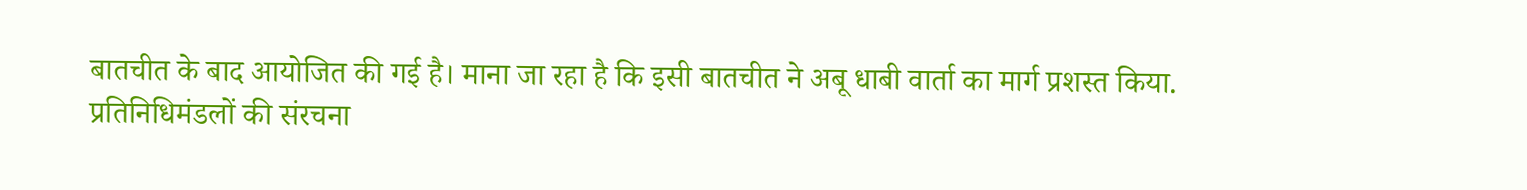बातचीत के बाद आयोजित की गई है। माना जा रहा है कि इसी बातचीत ने अबू धाबी वार्ता का मार्ग प्रशस्त किया.
प्रतिनिधिमंडलों की संरचना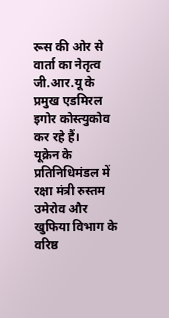रूस की ओर से वार्ता का नेतृत्व जी.आर.यू के प्रमुख एडमिरल इगोर कोस्त्युकोव कर रहे हैं।
यूक्रेन के प्रतिनिधिमंडल में रक्षा मंत्री रुस्तम उमेरोव और खुफिया विभाग के वरिष्ठ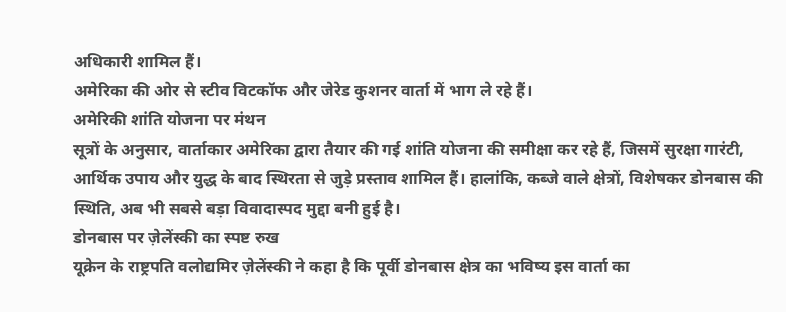अधिकारी शामिल हैं।
अमेरिका की ओर से स्टीव विटकॉफ और जेरेड कुशनर वार्ता में भाग ले रहे हैं।
अमेरिकी शांति योजना पर मंथन
सूत्रों के अनुसार, वार्ताकार अमेरिका द्वारा तैयार की गई शांति योजना की समीक्षा कर रहे हैं, जिसमें सुरक्षा गारंटी, आर्थिक उपाय और युद्ध के बाद स्थिरता से जुड़े प्रस्ताव शामिल हैं। हालांकि, कब्जे वाले क्षेत्रों, विशेषकर डोनबास की स्थिति, अब भी सबसे बड़ा विवादास्पद मुद्दा बनी हुई है।
डोनबास पर ज़ेलेंस्की का स्पष्ट रुख
यूक्रेन के राष्ट्रपति वलोद्यमिर ज़ेलेंस्की ने कहा है कि पूर्वी डोनबास क्षेत्र का भविष्य इस वार्ता का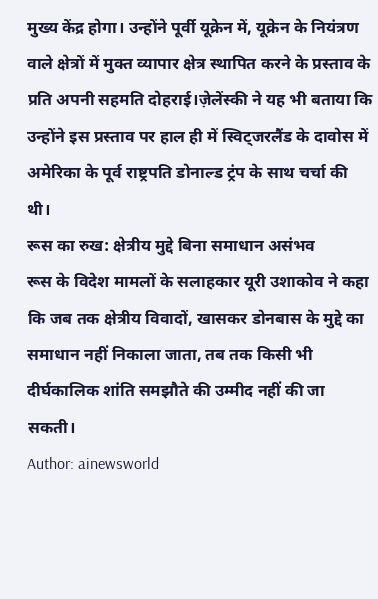मुख्य केंद्र होगा। उन्होंने पूर्वी यूक्रेन में, यूक्रेन के नियंत्रण वाले क्षेत्रों में मुक्त व्यापार क्षेत्र स्थापित करने के प्रस्ताव के प्रति अपनी सहमति दोहराई।ज़ेलेंस्की ने यह भी बताया कि उन्होंने इस प्रस्ताव पर हाल ही में स्विट्जरलैंड के दावोस में अमेरिका के पूर्व राष्ट्रपति डोनाल्ड ट्रंप के साथ चर्चा की थी।
रूस का रुख: क्षेत्रीय मुद्दे बिना समाधान असंभव
रूस के विदेश मामलों के सलाहकार यूरी उशाकोव ने कहा कि जब तक क्षेत्रीय विवादों, खासकर डोनबास के मुद्दे का समाधान नहीं निकाला जाता, तब तक किसी भी दीर्घकालिक शांति समझौते की उम्मीद नहीं की जा सकती।
Author: ainewsworld